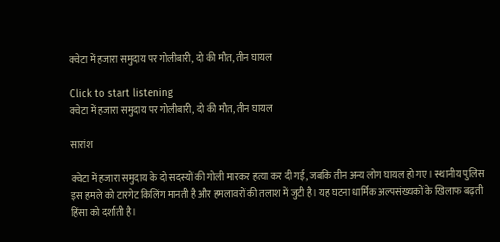क्वेटा में हजारा समुदाय पर गोलीबारी, दो की मौत, तीन घायल

Click to start listening
क्वेटा में हजारा समुदाय पर गोलीबारी, दो की मौत, तीन घायल

सारांश

क्वेटा में हजारा समुदाय के दो सदस्यों की गोली मारकर हत्या कर दी गई, जबकि तीन अन्य लोग घायल हो गए। स्थानीय पुलिस इस हमले को टारगेट किलिंग मानती है और हमलावरों की तलाश में जुटी है। यह घटना धार्मिक अल्पसंख्यकों के खिलाफ बढ़ती हिंसा को दर्शाती है।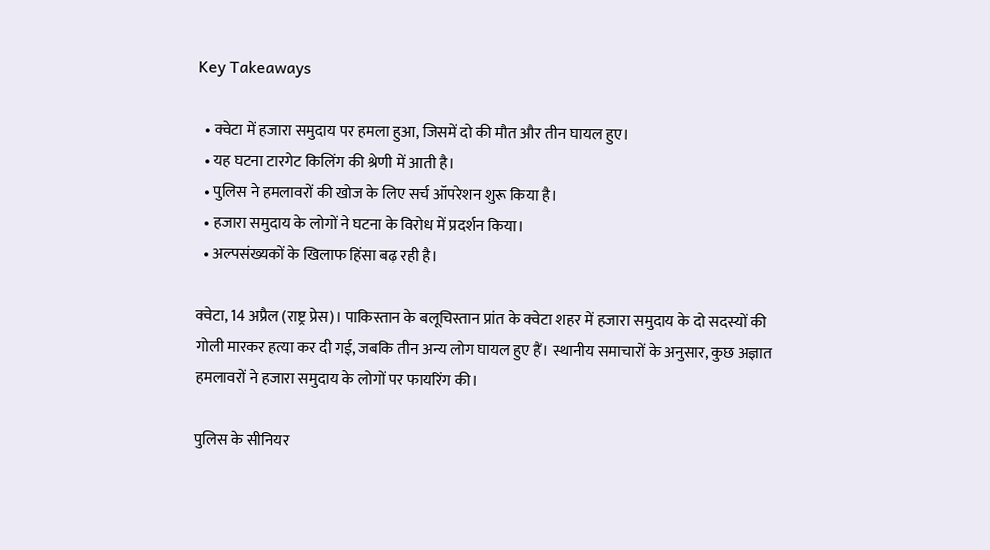Key Takeaways

  • क्वेटा में हजारा समुदाय पर हमला हुआ, जिसमें दो की मौत और तीन घायल हुए।
  • यह घटना टारगेट किलिंग की श्रेणी में आती है।
  • पुलिस ने हमलावरों की खोज के लिए सर्च ऑपरेशन शुरू किया है।
  • हजारा समुदाय के लोगों ने घटना के विरोध में प्रदर्शन किया।
  • अल्पसंख्यकों के खिलाफ हिंसा बढ़ रही है।

क्वेटा, 14 अप्रैल (राष्ट्र प्रेस)। पाकिस्तान के बलूचिस्तान प्रांत के क्वेटा शहर में हजारा समुदाय के दो सदस्यों की गोली मारकर हत्या कर दी गई, जबकि तीन अन्य लोग घायल हुए हैं। स्थानीय समाचारों के अनुसार, कुछ अज्ञात हमलावरों ने हजारा समुदाय के लोगों पर फायरिंग की।

पुलिस के सीनियर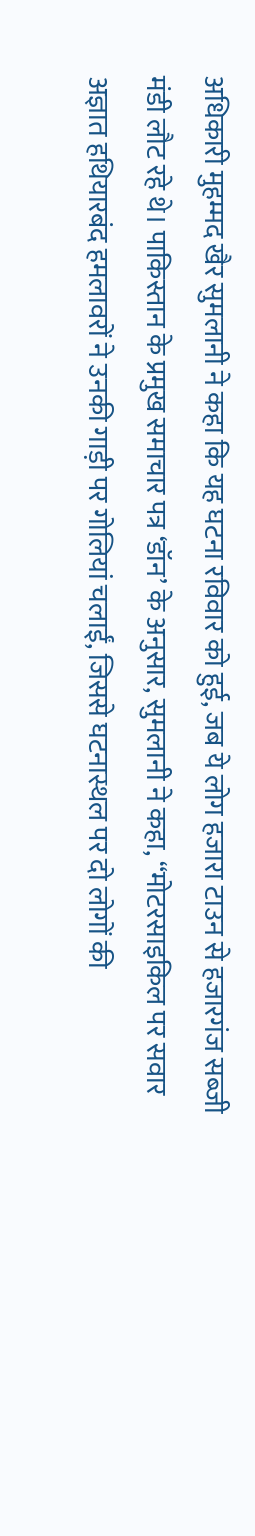अधिकारी मुहम्मद खैर सुमलानी ने कहा कि यह घटना रविवार को हुई, जब ये लोग हजारा टाउन से हजारगंज सब्जी मंडी लौट रहे थे। पाकिस्तान के प्रमुख समाचार पत्र ‘डॉन’ के अनुसार, सुमलानी ने कहा, “मोटरसाइकिल पर सवार अज्ञात हथियारबंद हमलावरों ने उनकी गाड़ी पर गोलियां चलाईं, जिससे घटनास्थल पर दो लोगों की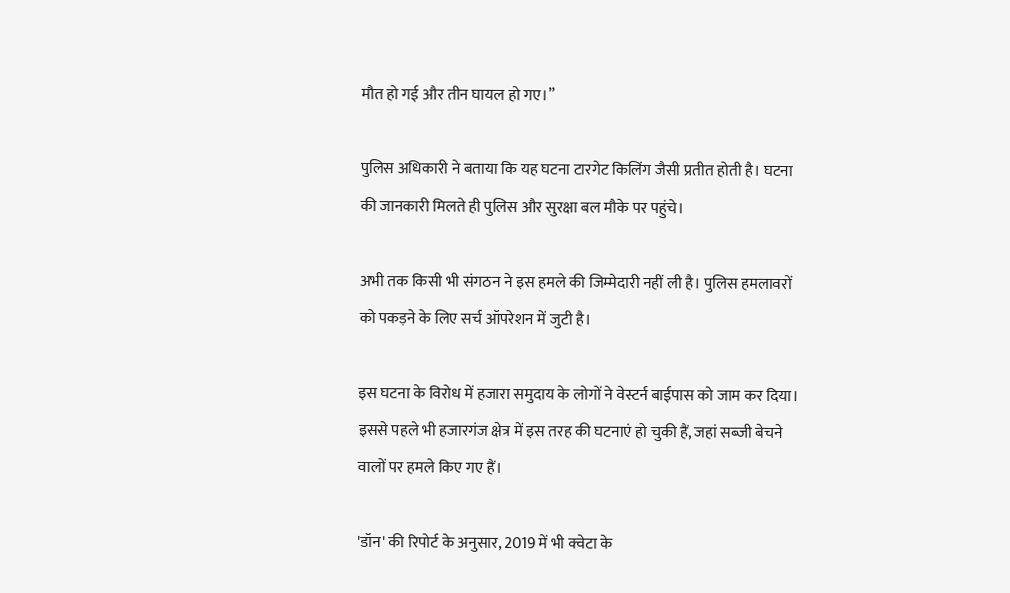मौत हो गई और तीन घायल हो गए।”

पुलिस अधिकारी ने बताया कि यह घटना टारगेट किलिंग जैसी प्रतीत होती है। घटना की जानकारी मिलते ही पुलिस और सुरक्षा बल मौके पर पहुंचे।

अभी तक किसी भी संगठन ने इस हमले की जिम्मेदारी नहीं ली है। पुलिस हमलावरों को पकड़ने के लिए सर्च ऑपरेशन में जुटी है।

इस घटना के विरोध में हजारा समुदाय के लोगों ने वेस्टर्न बाईपास को जाम कर दिया। इससे पहले भी हजारगंज क्षेत्र में इस तरह की घटनाएं हो चुकी हैं, जहां सब्जी बेचने वालों पर हमले किए गए हैं।

'डॉन' की रिपोर्ट के अनुसार, 2019 में भी क्वेटा के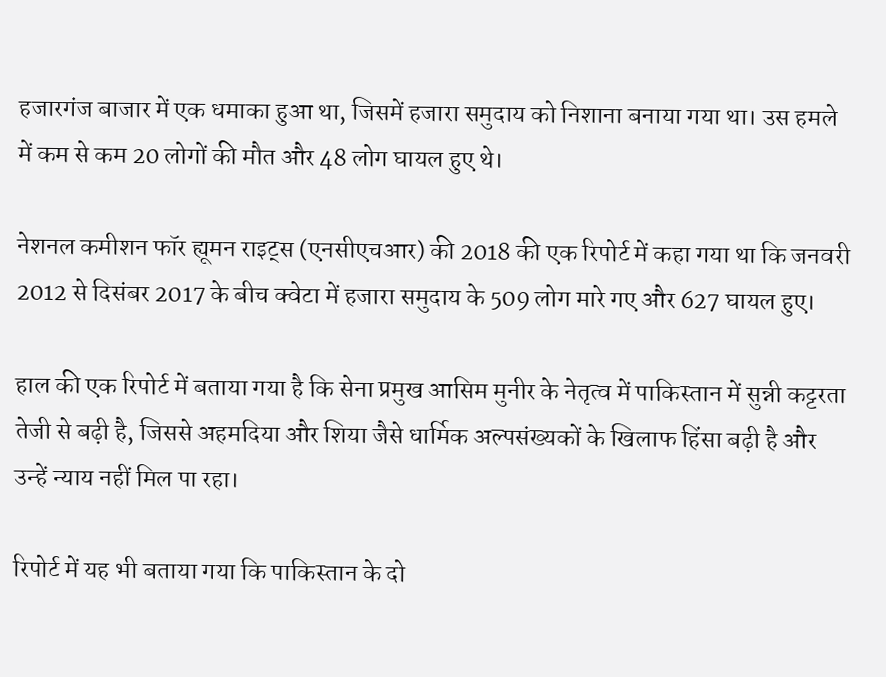हजारगंज बाजार में एक धमाका हुआ था, जिसमें हजारा समुदाय को निशाना बनाया गया था। उस हमले में कम से कम 20 लोगों की मौत और 48 लोग घायल हुए थे।

नेशनल कमीशन फॉर ह्यूमन राइट्स (एनसीएचआर) की 2018 की एक रिपोर्ट में कहा गया था कि जनवरी 2012 से दिसंबर 2017 के बीच क्वेटा में हजारा समुदाय के 509 लोग मारे गए और 627 घायल हुए।

हाल की एक रिपोर्ट में बताया गया है कि सेना प्रमुख आसिम मुनीर के नेतृत्व में पाकिस्तान में सुन्नी कट्टरता तेजी से बढ़ी है, जिससे अहमदिया और शिया जैसे धार्मिक अल्पसंख्यकों के खिलाफ हिंसा बढ़ी है और उन्हें न्याय नहीं मिल पा रहा।

रिपोर्ट में यह भी बताया गया कि पाकिस्तान के दो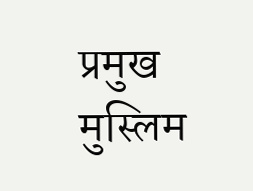प्रमुख मुस्लिम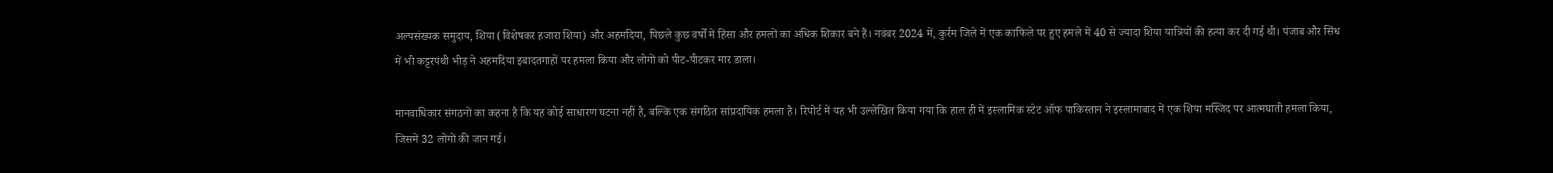अल्पसंख्यक समुदाय, शिया (विशेषकर हजारा शिया) और अहमदिया, पिछले कुछ वर्षों में हिंसा और हमलों का अधिक शिकार बने हैं। नवंबर 2024 में, कुर्रम जिले में एक काफिले पर हुए हमले में 40 से ज्यादा शिया यात्रियों की हत्या कर दी गई थी। पंजाब और सिंध में भी कट्टरपंथी भीड़ ने अहमदिया इबादतगाहों पर हमला किया और लोगों को पीट-पीटकर मार डाला।

मानवाधिकार संगठनों का कहना है कि यह कोई साधारण घटना नहीं है, बल्कि एक संगठित सांप्रदायिक हमला है। रिपोर्ट में यह भी उल्लेखित किया गया कि हाल ही में इस्लामिक स्टेट ऑफ पाकिस्तान ने इस्लामाबाद में एक शिया मस्जिद पर आत्मघाती हमला किया, जिसमें 32 लोगों की जान गई।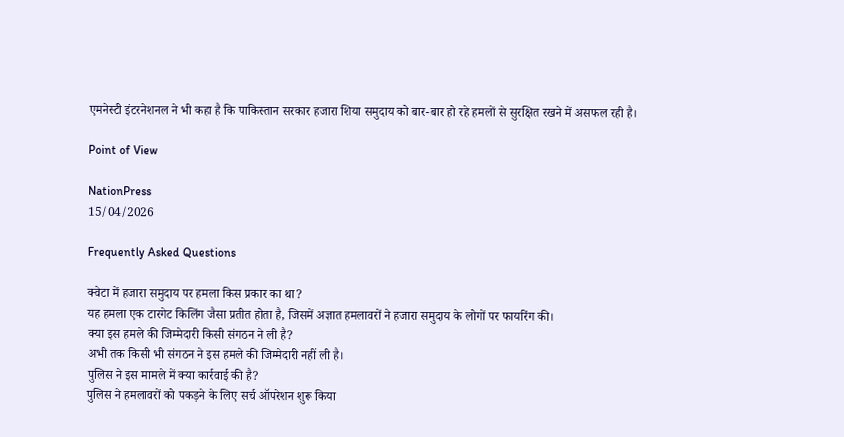एमनेस्टी इंटरनेशनल ने भी कहा है कि पाकिस्तान सरकार हजारा शिया समुदाय को बार-बार हो रहे हमलों से सुरक्षित रखने में असफल रही है।

Point of View

NationPress
15/04/2026

Frequently Asked Questions

क्वेटा में हजारा समुदाय पर हमला किस प्रकार का था?
यह हमला एक टारगेट किलिंग जैसा प्रतीत होता है, जिसमें अज्ञात हमलावरों ने हजारा समुदाय के लोगों पर फायरिंग की।
क्या इस हमले की जिम्मेदारी किसी संगठन ने ली है?
अभी तक किसी भी संगठन ने इस हमले की जिम्मेदारी नहीं ली है।
पुलिस ने इस मामले में क्या कार्रवाई की है?
पुलिस ने हमलावरों को पकड़ने के लिए सर्च ऑपरेशन शुरू किया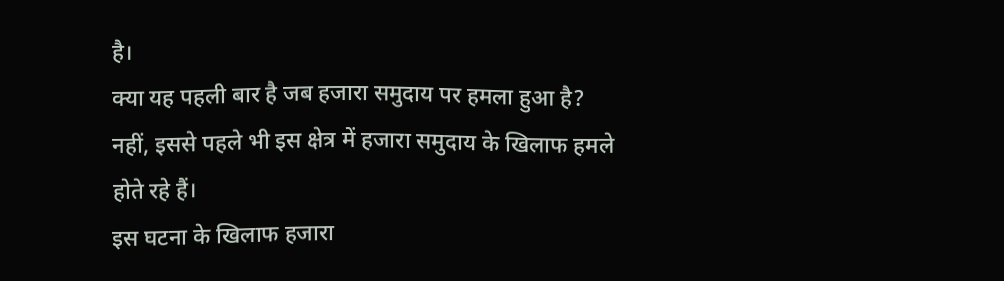है।
क्या यह पहली बार है जब हजारा समुदाय पर हमला हुआ है?
नहीं, इससे पहले भी इस क्षेत्र में हजारा समुदाय के खिलाफ हमले होते रहे हैं।
इस घटना के खिलाफ हजारा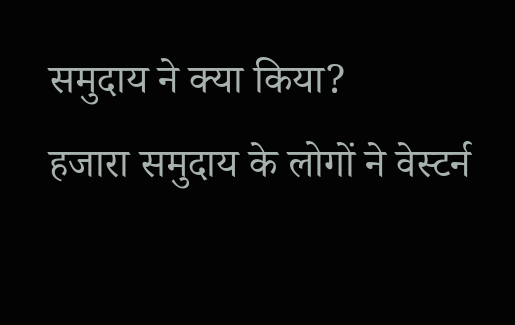समुदाय ने क्या किया?
हजारा समुदाय के लोगों ने वेस्टर्न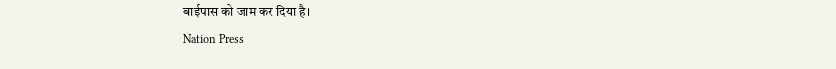बाईपास को जाम कर दिया है।
Nation Press